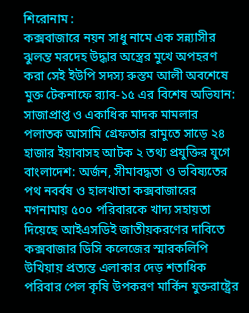শিরোনাম :
কক্সবাজারে নয়ন সাধু নামে এক সন্ন্যাসীর ঝুলন্ত মরদেহ উদ্ধার অস্ত্রের মুখে অপহরণ করা সেই ইউপি সদস্য রুস্তম আলী অবশেষে মুক্ত টেকনাফে র‌্যাব-১৫ এর বিশেষ অভিযান: সাজাপ্রাপ্ত ও একাধিক মাদক মামলার পলাতক আসামি গ্রেফতার রামুতে সাড়ে ২৪ হাজার ইয়াবাসহ আটক ২ তথ্য প্রযুক্তির যুগে বাংলাদেশ: অর্জন, সীমাবদ্ধতা ও ভবিষ্যতের পথ নবর্বষ ও হালখাতা কক্সবাজারের মগনামায় ৫০০ পরিবারকে খাদ্য সহায়তা দিয়েছে আইএসডিই জাতীয়করণের দাবিতে কক্সবাজার ডিসি কলেজের স্মারকলিপি উখিয়ায় প্রত্যন্ত এলাকার দেড় শতাধিক পরিবার পেল কৃষি উপকরণ মার্কিন যুক্তরাষ্ট্রের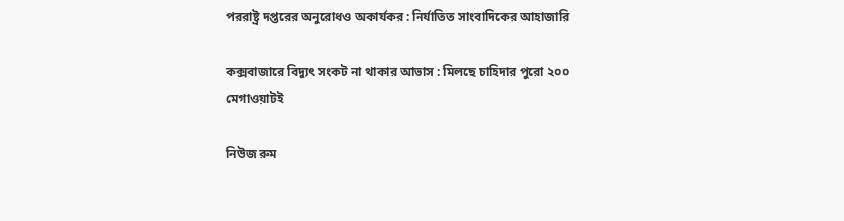পররাষ্ট্র দপ্তরের অনুরোধও অকার্যকর : নির্যাতিত সাংবাদিকের আহাজারি

কক্সবাজারে বিদ্যুৎ সংকট না থাকার আভাস : মিলছে চাহিদার পুরো ২০০ মেগাওয়াটই

নিউজ রুম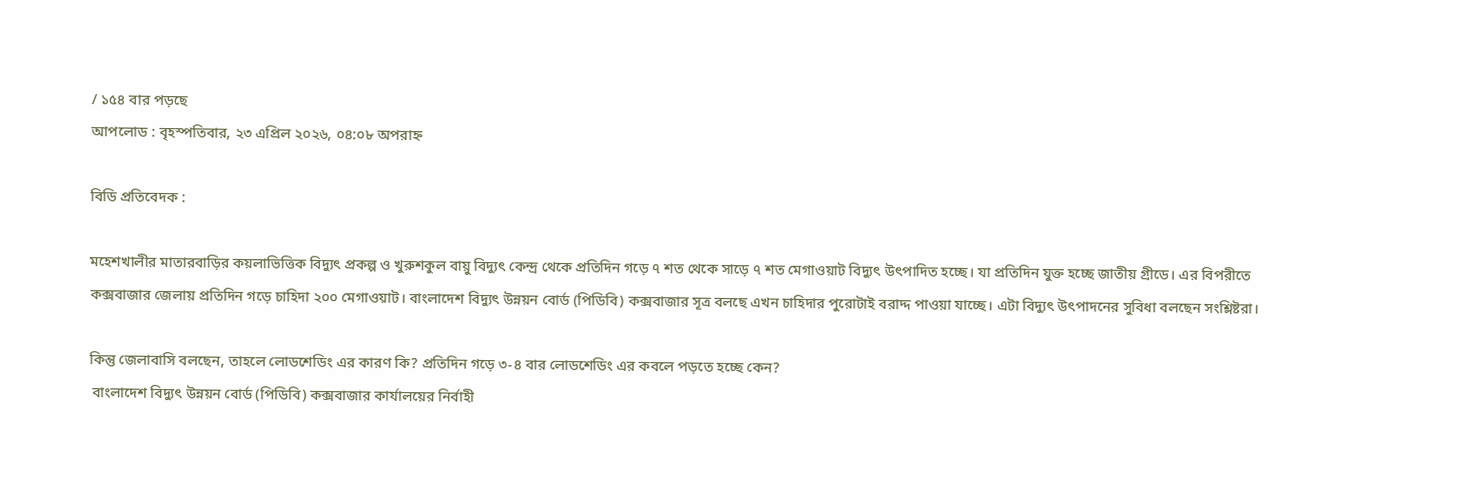/ ১৫৪ বার পড়ছে
আপলোড : বৃহস্পতিবার, ২৩ এপ্রিল ২০২৬, ০৪:০৮ অপরাহ্ন

বিডি প্রতিবেদক :

মহেশখালীর মাতারবাড়ির কয়লাভিত্তিক বিদ্যুৎ প্রকল্প ও খুরুশকুল বায়ু বিদ্যুৎ কেন্দ্র থেকে প্রতিদিন গড়ে ৭ শত থেকে সাড়ে ৭ শত মেগাওয়াট বিদ্যুৎ উৎপাদিত হচ্ছে। যা প্রতিদিন যুক্ত হচ্ছে জাতীয় গ্রীডে। এর বিপরীতে কক্সবাজার জেলায় প্রতিদিন গড়ে চাহিদা ২০০ মেগাওয়াট। বাংলাদেশ বিদ্যুৎ উন্নয়ন বোর্ড (পিডিবি) কক্সবাজার সূত্র বলছে এখন চাহিদার পুরোটাই বরাদ্দ পাওয়া যাচ্ছে। এটা বিদ্যুৎ উৎপাদনের সুবিধা বলছেন সংশ্লিষ্টরা।

কিন্তু জেলাবাসি বলছেন, তাহলে লোডশেডিং এর কারণ কি? প্রতিদিন গড়ে ৩-৪ বার লোডশেডিং এর কবলে পড়তে হচ্ছে কেন?
 বাংলাদেশ বিদ্যুৎ উন্নয়ন বোর্ড (পিডিবি) কক্সবাজার কার্যালয়ের নির্বাহী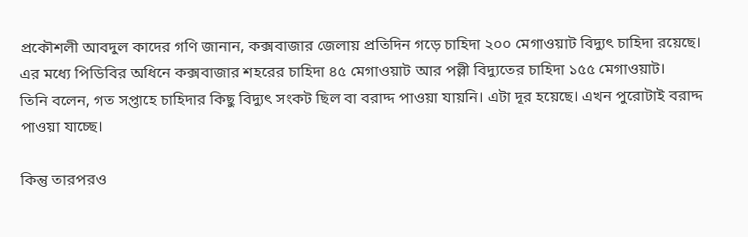প্রকৌশলী আবদুল কাদের গণি জানান, কক্সবাজার জেলায় প্রতিদিন গড়ে চাহিদা ২০০ মেগাওয়াট বিদ্যুৎ চাহিদা রয়েছে। এর মধ্যে পিডিবির অধিনে কক্সবাজার শহরের চাহিদা ৪৫ মেগাওয়াট আর পল্লী বিদ্যুতের চাহিদা ১৫৫ মেগাওয়াট।
তিনি বলেন, গত সপ্তাহে চাহিদার কিছু বিদ্যুৎ সংকট ছিল বা বরাদ্দ পাওয়া যায়নি। এটা দূর হয়েছে। এখন পুরোটাই বরাদ্দ পাওয়া যাচ্ছে।

কিন্তু তারপরও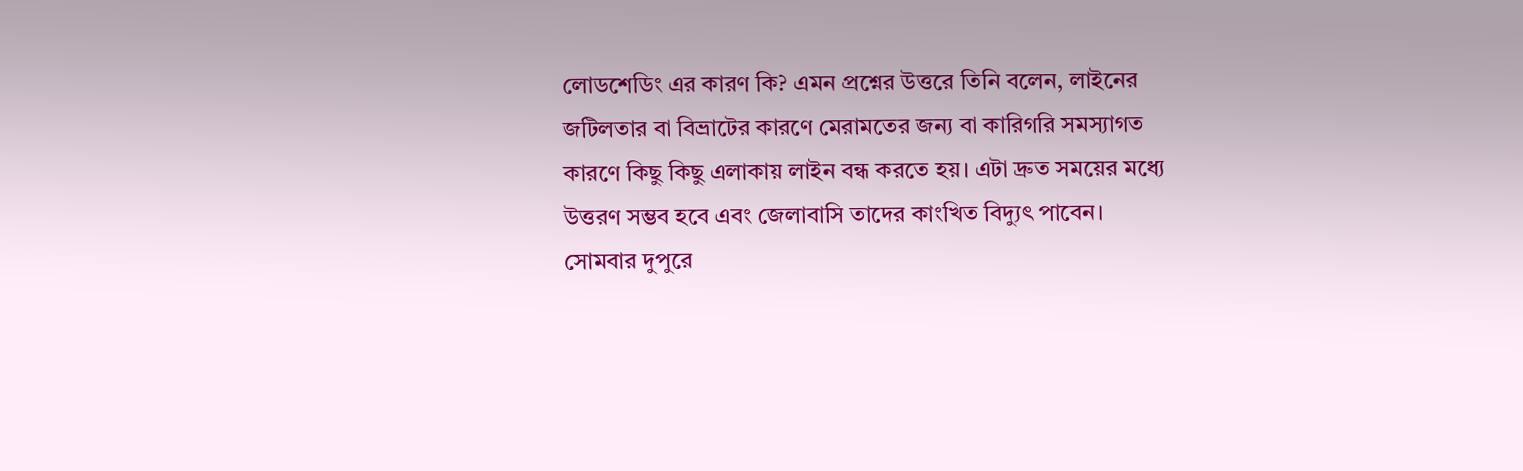লোডশেডিং এর কারণ কি? এমন প্রশ্নের উত্তরে তিনি বলেন, লাইনের জটিলতার বা বিভ্রাটের কারণে মেরামতের জন্য বা কারিগরি সমস্যাগত কারণে কিছু কিছু এলাকায় লাইন বন্ধ করতে হয়। এটা দ্রুত সময়ের মধ্যে উত্তরণ সম্ভব হবে এবং জেলাবাসি তাদের কাংখিত বিদ্যুৎ পাবেন।
সোমবার দুপুরে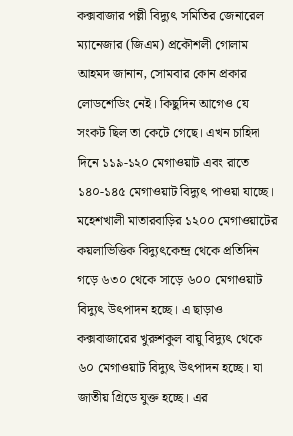কক্সবাজার পল্লী বিদ্যুৎ সমিতির জেনারেল ম্যানেজার (জিএম) প্রকৌশলী গোলাম আহমদ জানান, সোমবার কোন প্রকার লোডশেডিং নেই। কিছুদিন আগেও যে সংকট ছিল তা কেটে গেছে। এখন চাহিদা দিনে ১১৯-১২০ মেগাওয়াট এবং রাতে ১৪০-১৪৫ মেগাওয়াট বিদ্যুৎ পাওয়া যাচ্ছে।
মহেশখালী মাতারবাড়ির ১২০০ মেগাওয়াটের কয়লাভিত্তিক বিদ্যুৎকেন্দ্র থেকে প্রতিদিন গড়ে ৬৩০ থেকে সাড়ে ৬০০ মেগাওয়াট বিদ্যুৎ উৎপাদন হচ্ছে। এ ছাড়াও কক্সবাজারের খুরুশকুল বায়ু বিদ্যুৎ থেকে ৬০ মেগাওয়াট বিদ্যুৎ উৎপাদন হচ্ছে। যা জাতীয় গ্রিডে যুক্ত হচ্ছে। এর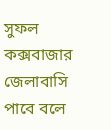সুফল কক্সবাজার জেলাবাসি পাবে বলে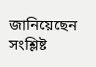জানিয়েছেন সংশ্লিষ্ট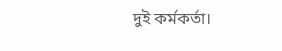দুই কর্মকর্তা।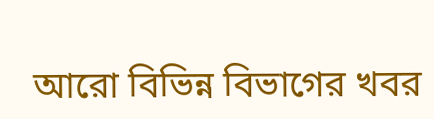আরো বিভিন্ন বিভাগের খবর